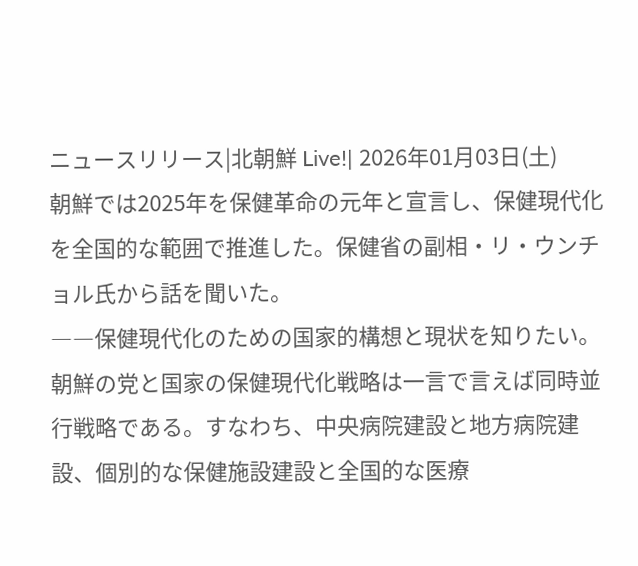ニュースリリース|北朝鮮 Live!| 2026年01月03日(土)
朝鮮では2025年を保健革命の元年と宣言し、保健現代化を全国的な範囲で推進した。保健省の副相・リ・ウンチョル氏から話を聞いた。
――保健現代化のための国家的構想と現状を知りたい。
朝鮮の党と国家の保健現代化戦略は一言で言えば同時並行戦略である。すなわち、中央病院建設と地方病院建設、個別的な保健施設建設と全国的な医療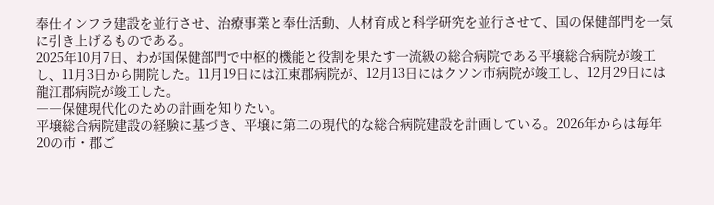奉仕インフラ建設を並行させ、治療事業と奉仕活動、人材育成と科学研究を並行させて、国の保健部門を一気に引き上げるものである。
2025年10月7日、わが国保健部門で中枢的機能と役割を果たす一流級の総合病院である平壌総合病院が竣工し、11月3日から開院した。11月19日には江東郡病院が、12月13日にはクソン市病院が竣工し、12月29日には龍江郡病院が竣工した。
――保健現代化のための計画を知りたい。
平壌総合病院建設の経験に基づき、平壌に第二の現代的な総合病院建設を計画している。2026年からは毎年20の市・郡ご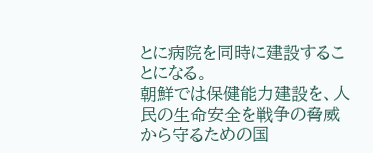とに病院を同時に建設することになる。
朝鮮では保健能力建設を、人民の生命安全を戦争の脅威から守るための国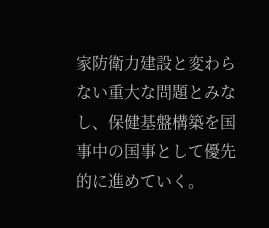家防衛力建設と変わらない重大な問題とみなし、保健基盤構築を国事中の国事として優先的に進めていく。